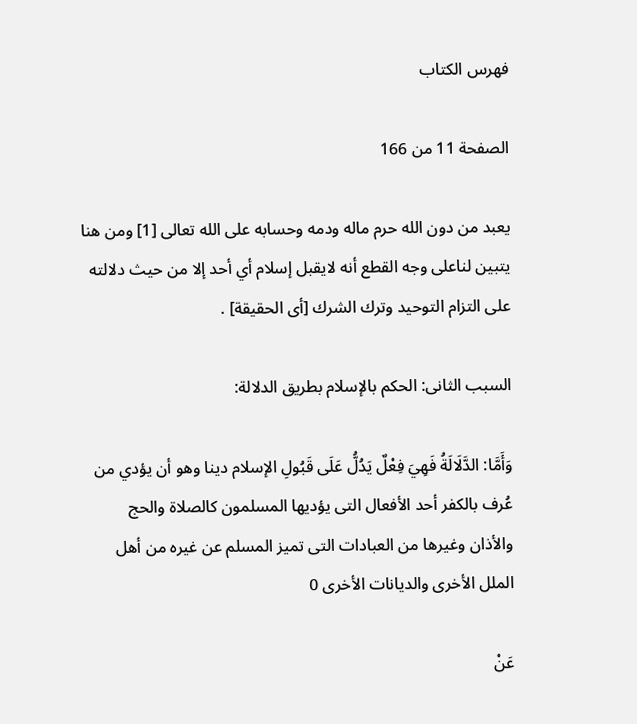فهرس الكتاب

الصفحة 11 من 166

يعبد من دون الله حرم ماله ودمه وحسابه على الله تعالى [1] ومن هنا يتبين لناعلى وجه القطع أنه لايقبل إسلام أي أحد إلا من حيث دلالته على التزام التوحيد وترك الشرك [أى الحقيقة] .

السبب الثانى: الحكم بالإسلام بطريق الدلالة:

وَأَمَّا: الدَّلَالَةُ فَهِيَ فِعْلٌ يَدُلُّ عَلَى قَبُولِ الإسلام دينا وهو أن يؤدي من عُرف بالكفر أحد الأفعال التى يؤديها المسلمون كالصلاة والحج والأذان وغيرها من العبادات التى تميز المسلم عن غيره من أهل الملل الأخرى والديانات الأخرى 0

عَنْ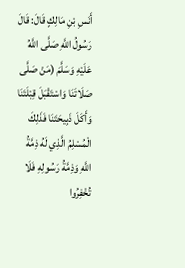أَنَسِ بْنِ مَالِكٍ قَالَ: قَالَ رَسُولُ اللَّهِ صَلَّى اللَّهُ عَلَيْهِ وَسَلَّمَ (مَنْ صَلَّى صَلَاتَنَا وَاسْتَقْبَلَ قِبْلَتَنَا وَأَكَلَ ذَبِيحَتَنَا فَذَلِكَ الْمُسْلِمُ الَّذِي لَهُ ذِمَّةُ اللَّهِ وَذِمَّةُ رَسُولِهِ فَلَا تُخْفِرُوا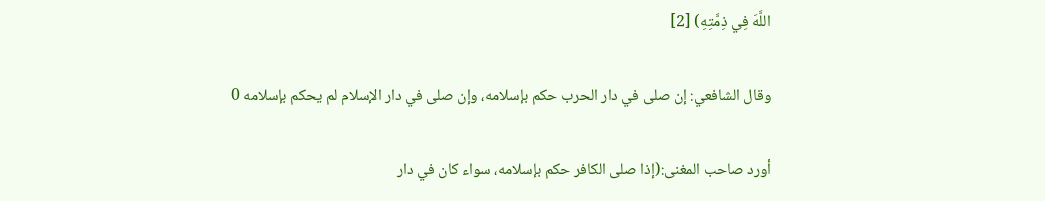اللَّهَ فِي ذِمَّتِهِ) [2]

وقال الشافعي: إن صلى في دار الحرب حكم بإسلامه، وإن صلى في دار الإسلام لم يحكم بإسلامه 0

أورد صاحب المغنى:(إذا صلى الكافر حكم بإسلامه، سواء كان في دار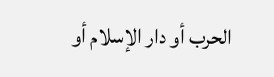الحرب أو دار الإسلام أو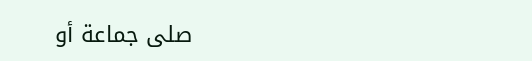صلى جماعة أو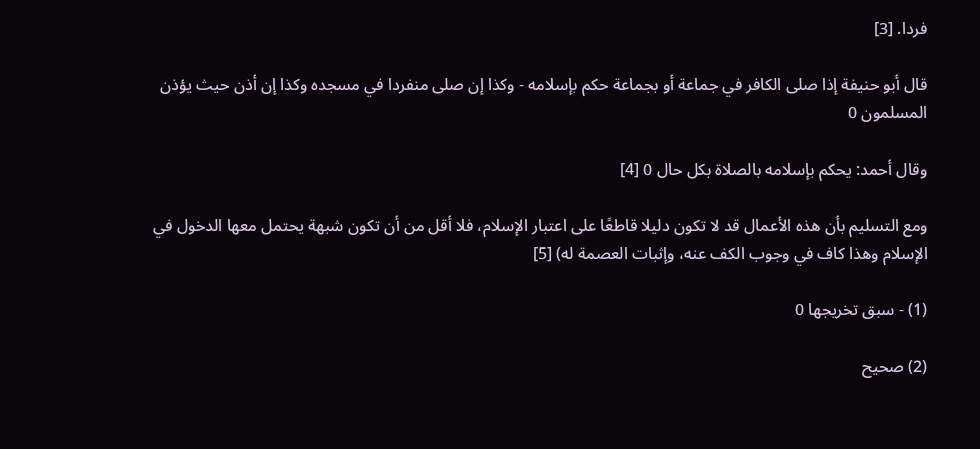فردا. [3]

قال أبو حنيفة إذا صلى الكافر في جماعة أو بجماعة حكم بإسلامه - وكذا إن صلى منفردا في مسجده وكذا إن أذن حيث يؤذن المسلمون 0

وقال أحمد: يحكم بإسلامه بالصلاة بكل حال 0 [4]

ومع التسليم بأن هذه الأعمال قد لا تكون دليلا قاطعًا على اعتبار الإسلام، فلا أقل من أن تكون شبهة يحتمل معها الدخول في الإسلام وهذا كاف في وجوب الكف عنه، وإثبات العصمة له) [5]

(1) - سبق تخريجها 0

(2) صحيح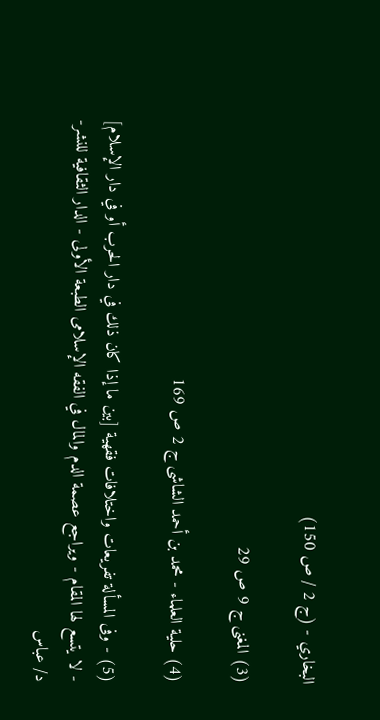البخاري - (ج 2 / ص 150)

(3) المغنى ج 9 ص 29

(4) حلية العلماء - محمد بن أحمد الشاشى ج 2 ص 169

(5) - وفى المسألة تفريعات واختلافات فقهية [بين ما إذا كان ذلك في دار الحرب أو في دار الإسلام] - لا يتسع لها المقام - ويراجع عصمة الدم والمال في الفقه الإسلامى الطبعة الأولى - الدار الثقافية للنشر- د/ عباس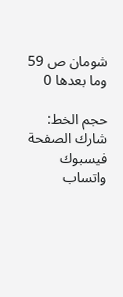شومان ص 59 وما بعدها 0

حجم الخط:
شارك الصفحة
فيسبوك واتساب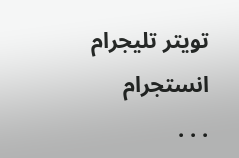تويتر تليجرام انستجرام
. . .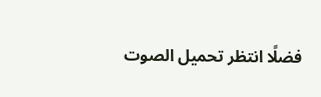فضلًا انتظر تحميل الصوت